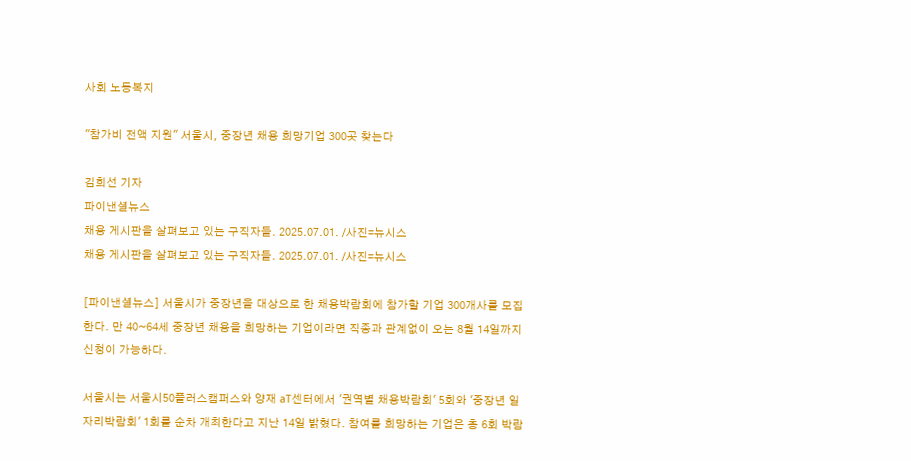사회 노동복지

"참가비 전액 지원" 서울시, 중장년 채용 희망기업 300곳 찾는다

김희선 기자
파이낸셜뉴스
채용 게시판을 살펴보고 있는 구직자들. 2025.07.01. /사진=뉴시스
채용 게시판을 살펴보고 있는 구직자들. 2025.07.01. /사진=뉴시스

[파이낸셜뉴스] 서울시가 중장년을 대상으로 한 채용박람회에 참가할 기업 300개사를 모집한다. 만 40~64세 중장년 채용을 희망하는 기업이라면 직종과 관계없이 오는 8월 14일까지 신청이 가능하다.

서울시는 서울시50플러스캠퍼스와 양재 aT센터에서 '권역별 채용박람회' 5회와 '중장년 일자리박람회' 1회를 순차 개최한다고 지난 14일 밝혔다. 참여를 희망하는 기업은 총 6회 박람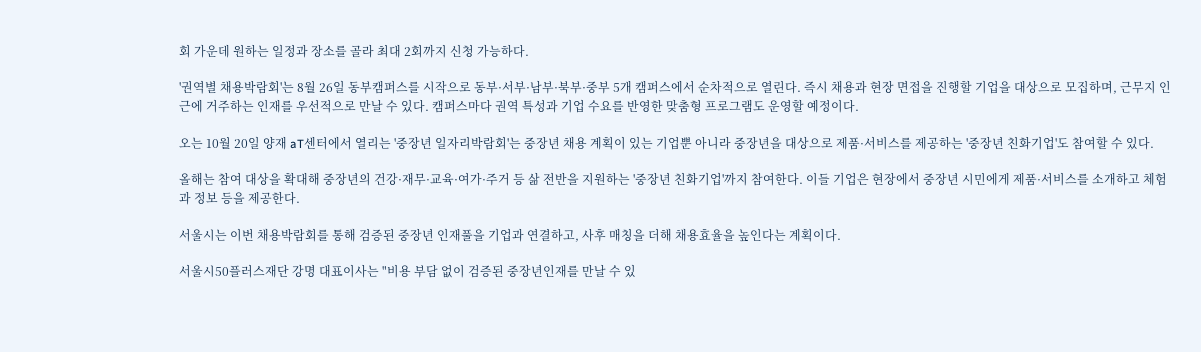회 가운데 원하는 일정과 장소를 골라 최대 2회까지 신청 가능하다.

'권역별 채용박람회'는 8월 26일 동부캠퍼스를 시작으로 동부·서부·남부·북부·중부 5개 캠퍼스에서 순차적으로 열린다. 즉시 채용과 현장 면접을 진행할 기업을 대상으로 모집하며, 근무지 인근에 거주하는 인재를 우선적으로 만날 수 있다. 캠퍼스마다 권역 특성과 기업 수요를 반영한 맞춤형 프로그램도 운영할 예정이다.

오는 10월 20일 양재 aT센터에서 열리는 '중장년 일자리박람회'는 중장년 채용 계획이 있는 기업뿐 아니라 중장년을 대상으로 제품·서비스를 제공하는 '중장년 친화기업'도 참여할 수 있다.

올해는 참여 대상을 확대해 중장년의 건강·재무·교육·여가·주거 등 삶 전반을 지원하는 '중장년 친화기업'까지 참여한다. 이들 기업은 현장에서 중장년 시민에게 제품·서비스를 소개하고 체험과 정보 등을 제공한다.

서울시는 이번 채용박람회를 통해 검증된 중장년 인재풀을 기업과 연결하고, 사후 매칭을 더해 채용효율을 높인다는 계획이다.

서울시50플러스재단 강명 대표이사는 "비용 부담 없이 검증된 중장년인재를 만날 수 있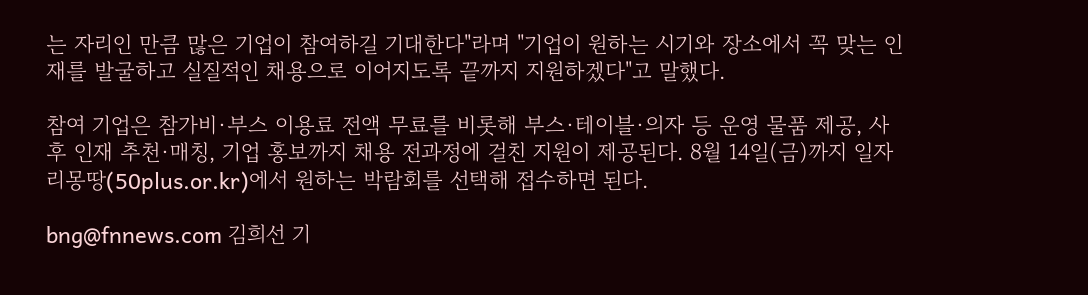는 자리인 만큼 많은 기업이 참여하길 기대한다"라며 "기업이 원하는 시기와 장소에서 꼭 맞는 인재를 발굴하고 실질적인 채용으로 이어지도록 끝까지 지원하겠다"고 말했다.

참여 기업은 참가비·부스 이용료 전액 무료를 비롯해 부스·테이블·의자 등 운영 물품 제공, 사후 인재 추천·매칭, 기업 홍보까지 채용 전과정에 걸친 지원이 제공된다. 8월 14일(금)까지 일자리몽땅(50plus.or.kr)에서 원하는 박람회를 선택해 접수하면 된다.

bng@fnnews.com 김희선 기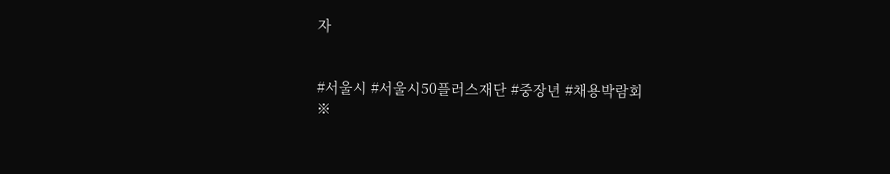자


#서울시 #서울시50플러스재단 #중장년 #채용박람회
※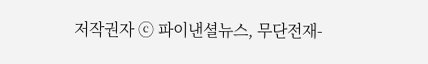저작권자 ⓒ 파이낸셜뉴스, 무단전재-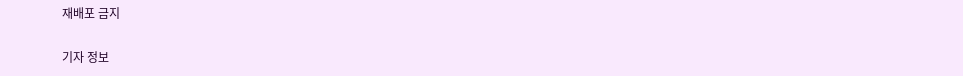재배포 금지

기자 정보